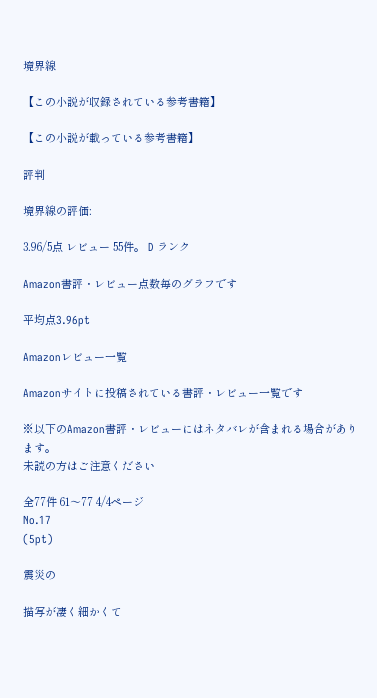境界線

【この小説が収録されている参考書籍】

【この小説が載っている参考書籍】

評判

境界線の評価:

3.96/5点 レビュー 55件。 D ランク

Amazon書評・レビュー点数毎のグラフです

平均点3.96pt

Amazonレビュー一覧

Amazonサイトに投稿されている書評・レビュー一覧です

※以下のAmazon書評・レビューにはネタバレが含まれる場合があります。
未読の方はご注意ください

全77件 61〜77 4/4ページ
No.17
(5pt)

震災の

描写が凄く細かくて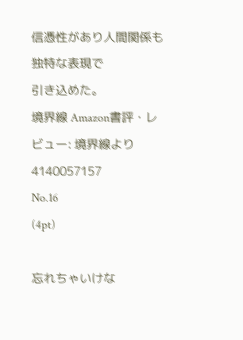信憑性があり人間関係も独特な表現で
引き込めた。
境界線 Amazon書評・レビュー: 境界線より
4140057157
No.16
(4pt)

忘れちゃいけな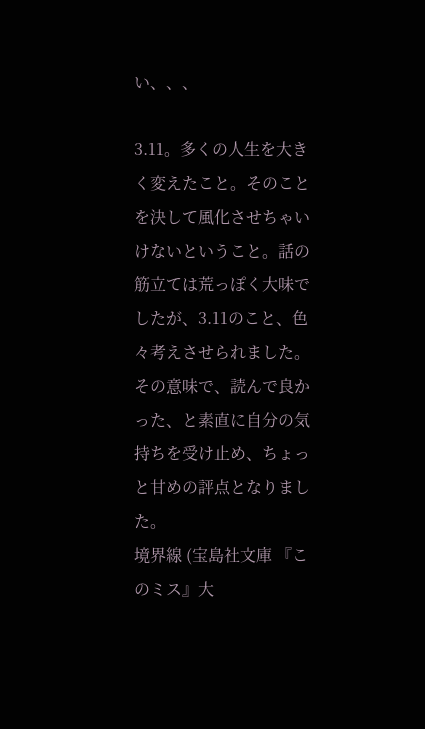い、、、

3.11。多くの人生を大きく変えたこと。そのことを決して風化させちゃいけないということ。話の筋立ては荒っぽく大味でしたが、3.11のこと、色々考えさせられました。その意味で、読んで良かった、と素直に自分の気持ちを受け止め、ちょっと甘めの評点となりました。
境界線 (宝島社文庫 『このミス』大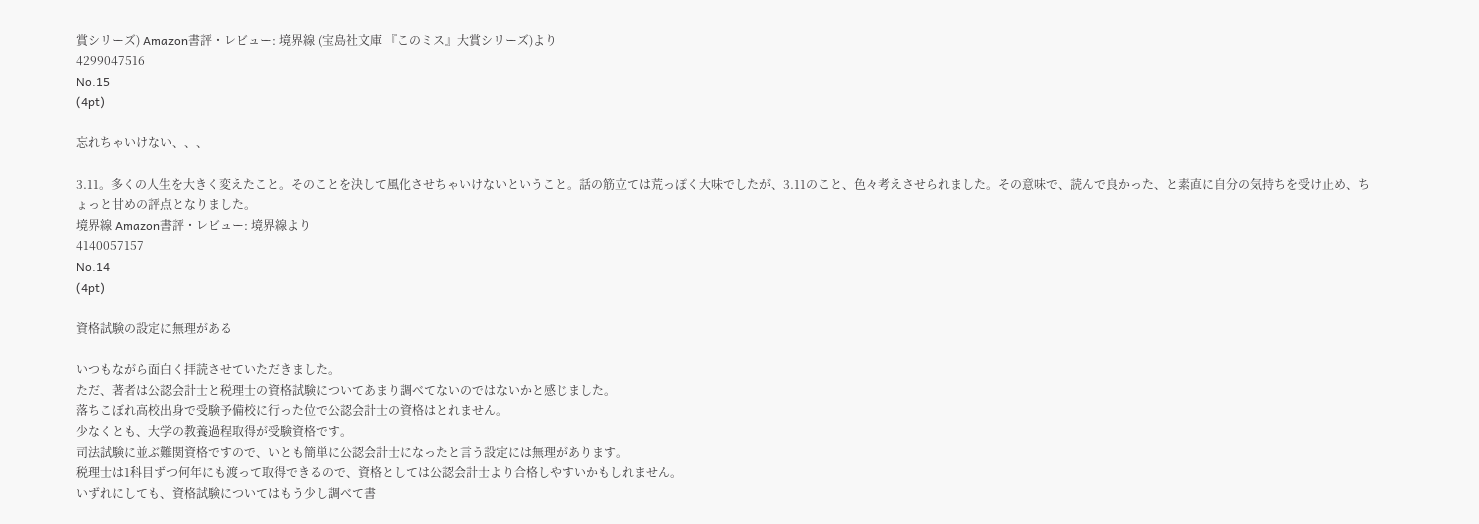賞シリーズ) Amazon書評・レビュー: 境界線 (宝島社文庫 『このミス』大賞シリーズ)より
4299047516
No.15
(4pt)

忘れちゃいけない、、、

3.11。多くの人生を大きく変えたこと。そのことを決して風化させちゃいけないということ。話の筋立ては荒っぽく大味でしたが、3.11のこと、色々考えさせられました。その意味で、読んで良かった、と素直に自分の気持ちを受け止め、ちょっと甘めの評点となりました。
境界線 Amazon書評・レビュー: 境界線より
4140057157
No.14
(4pt)

資格試験の設定に無理がある

いつもながら面白く拝読させていただきました。
ただ、著者は公認会計士と税理士の資格試験についてあまり調べてないのではないかと感じました。
落ちこぼれ高校出身で受験予備校に行った位で公認会計士の資格はとれません。
少なくとも、大学の教養過程取得が受験資格です。
司法試験に並ぶ難関資格ですので、いとも簡単に公認会計士になったと言う設定には無理があります。
税理士は1科目ずつ何年にも渡って取得できるので、資格としては公認会計士より合格しやすいかもしれません。
いずれにしても、資格試験についてはもう少し調べて書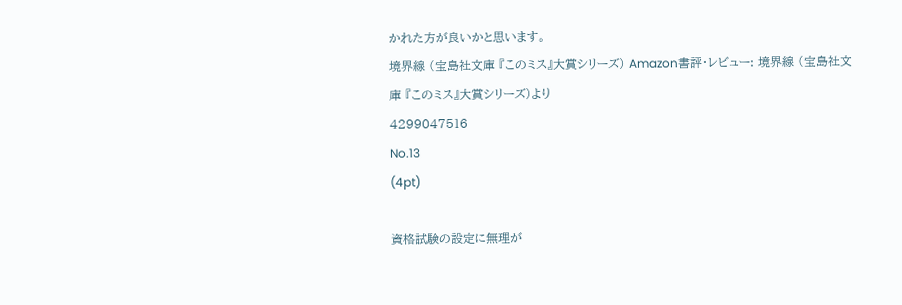かれた方が良いかと思います。
境界線 (宝島社文庫 『このミス』大賞シリーズ) Amazon書評・レビュー: 境界線 (宝島社文庫 『このミス』大賞シリーズ)より
4299047516
No.13
(4pt)

資格試験の設定に無理が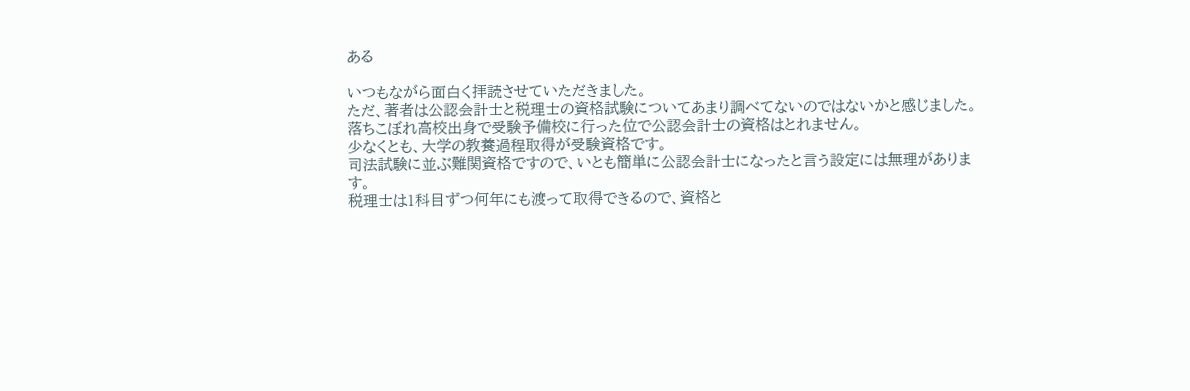ある

いつもながら面白く拝読させていただきました。
ただ、著者は公認会計士と税理士の資格試験についてあまり調べてないのではないかと感じました。
落ちこぼれ高校出身で受験予備校に行った位で公認会計士の資格はとれません。
少なくとも、大学の教養過程取得が受験資格です。
司法試験に並ぶ難関資格ですので、いとも簡単に公認会計士になったと言う設定には無理があります。
税理士は1科目ずつ何年にも渡って取得できるので、資格と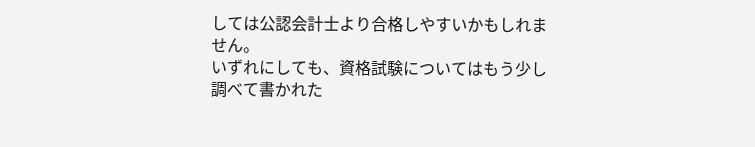しては公認会計士より合格しやすいかもしれません。
いずれにしても、資格試験についてはもう少し調べて書かれた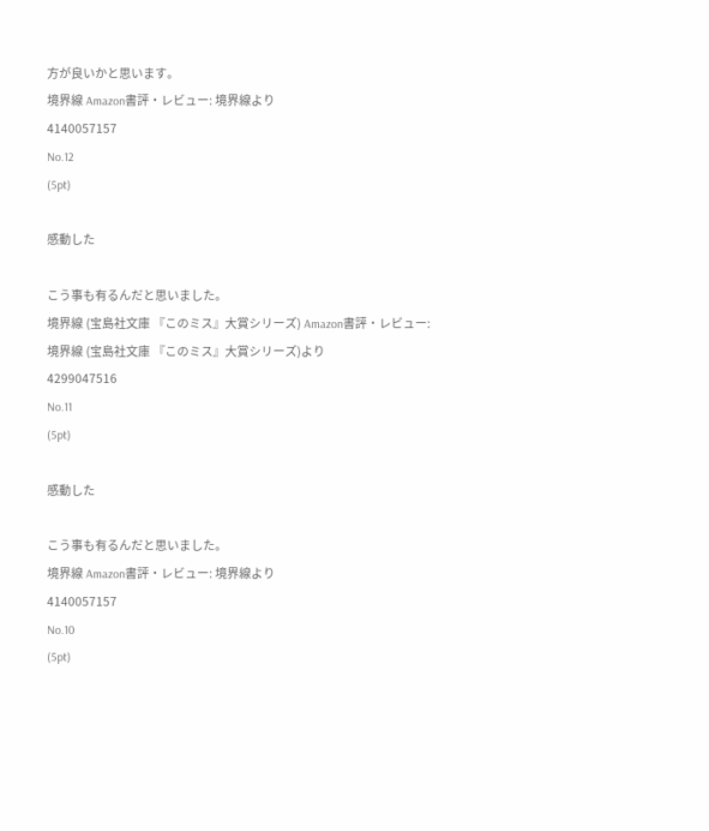方が良いかと思います。
境界線 Amazon書評・レビュー: 境界線より
4140057157
No.12
(5pt)

感動した

こう事も有るんだと思いました。
境界線 (宝島社文庫 『このミス』大賞シリーズ) Amazon書評・レビュー: 境界線 (宝島社文庫 『このミス』大賞シリーズ)より
4299047516
No.11
(5pt)

感動した

こう事も有るんだと思いました。
境界線 Amazon書評・レビュー: 境界線より
4140057157
No.10
(5pt)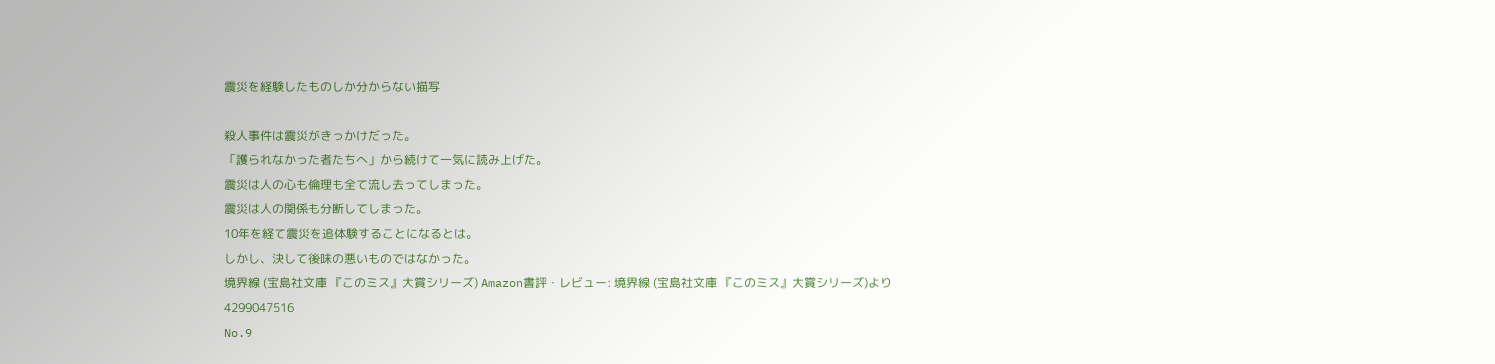震災を経験したものしか分からない描写

殺人事件は震災がきっかけだった。
「護られなかった者たちへ」から続けて一気に読み上げた。
震災は人の心も倫理も全て流し去ってしまった。
震災は人の関係も分断してしまった。
10年を経て震災を追体験することになるとは。
しかし、決して後味の悪いものではなかった。
境界線 (宝島社文庫 『このミス』大賞シリーズ) Amazon書評・レビュー: 境界線 (宝島社文庫 『このミス』大賞シリーズ)より
4299047516
No.9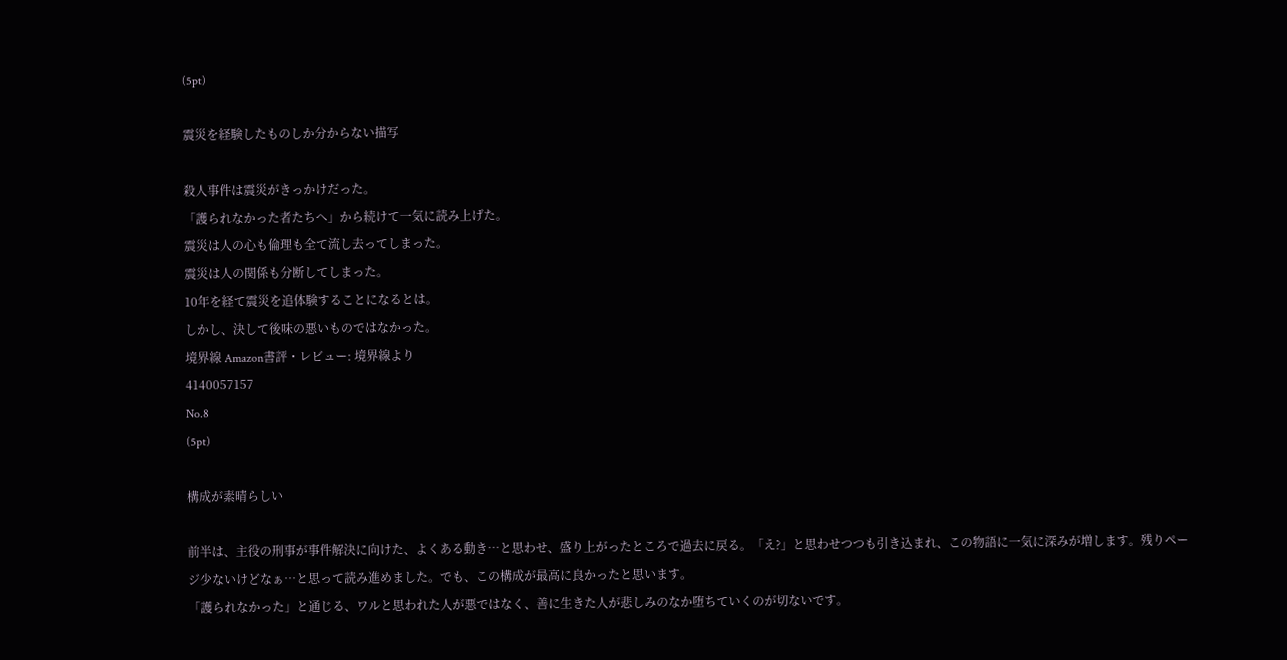(5pt)

震災を経験したものしか分からない描写

殺人事件は震災がきっかけだった。
「護られなかった者たちへ」から続けて一気に読み上げた。
震災は人の心も倫理も全て流し去ってしまった。
震災は人の関係も分断してしまった。
10年を経て震災を追体験することになるとは。
しかし、決して後味の悪いものではなかった。
境界線 Amazon書評・レビュー: 境界線より
4140057157
No.8
(5pt)

構成が素晴らしい

前半は、主役の刑事が事件解決に向けた、よくある動き…と思わせ、盛り上がったところで過去に戻る。「え?」と思わせつつも引き込まれ、この物語に一気に深みが増します。残りページ少ないけどなぁ…と思って読み進めました。でも、この構成が最高に良かったと思います。
「護られなかった」と通じる、ワルと思われた人が悪ではなく、善に生きた人が悲しみのなか堕ちていくのが切ないです。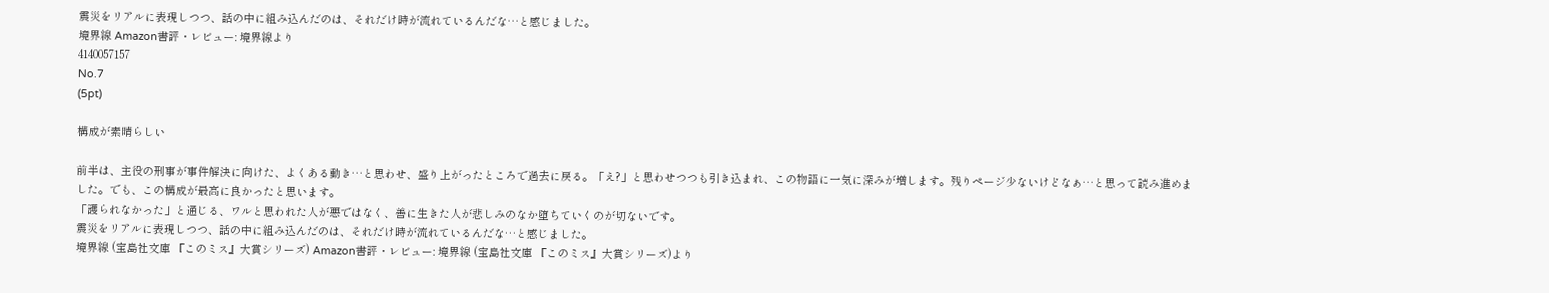震災をリアルに表現しつつ、話の中に組み込んだのは、それだけ時が流れているんだな…と感じました。
境界線 Amazon書評・レビュー: 境界線より
4140057157
No.7
(5pt)

構成が素晴らしい

前半は、主役の刑事が事件解決に向けた、よくある動き…と思わせ、盛り上がったところで過去に戻る。「え?」と思わせつつも引き込まれ、この物語に一気に深みが増します。残りページ少ないけどなぁ…と思って読み進めました。でも、この構成が最高に良かったと思います。
「護られなかった」と通じる、ワルと思われた人が悪ではなく、善に生きた人が悲しみのなか堕ちていくのが切ないです。
震災をリアルに表現しつつ、話の中に組み込んだのは、それだけ時が流れているんだな…と感じました。
境界線 (宝島社文庫 『このミス』大賞シリーズ) Amazon書評・レビュー: 境界線 (宝島社文庫 『このミス』大賞シリーズ)より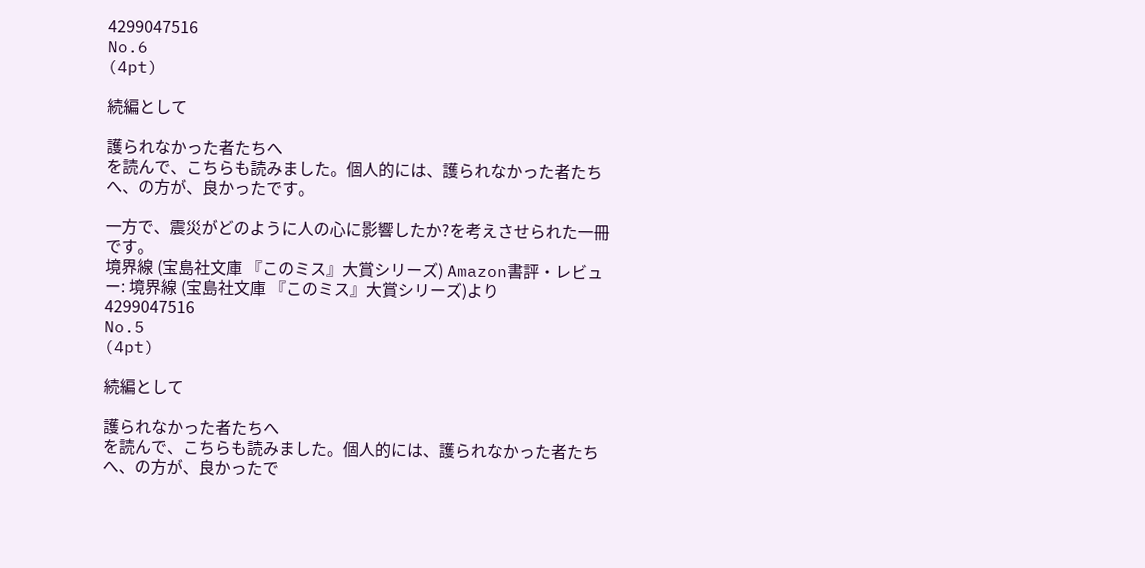4299047516
No.6
(4pt)

続編として

護られなかった者たちへ
を読んで、こちらも読みました。個人的には、護られなかった者たちへ、の方が、良かったです。

一方で、震災がどのように人の心に影響したか?を考えさせられた一冊です。
境界線 (宝島社文庫 『このミス』大賞シリーズ) Amazon書評・レビュー: 境界線 (宝島社文庫 『このミス』大賞シリーズ)より
4299047516
No.5
(4pt)

続編として

護られなかった者たちへ
を読んで、こちらも読みました。個人的には、護られなかった者たちへ、の方が、良かったで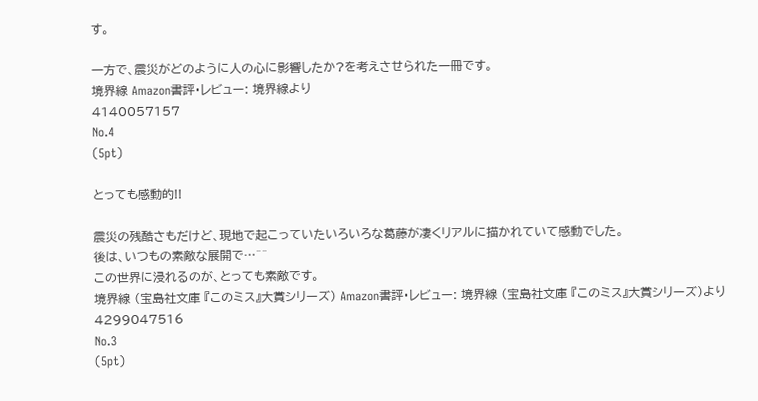す。

一方で、震災がどのように人の心に影響したか?を考えさせられた一冊です。
境界線 Amazon書評・レビュー: 境界線より
4140057157
No.4
(5pt)

とっても感動的!!

震災の残酷さもだけど、現地で起こっていたいろいろな葛藤が凄くリアルに描かれていて感動でした。
後は、いつもの素敵な展開で…^^
この世界に浸れるのが、とっても素敵です。
境界線 (宝島社文庫 『このミス』大賞シリーズ) Amazon書評・レビュー: 境界線 (宝島社文庫 『このミス』大賞シリーズ)より
4299047516
No.3
(5pt)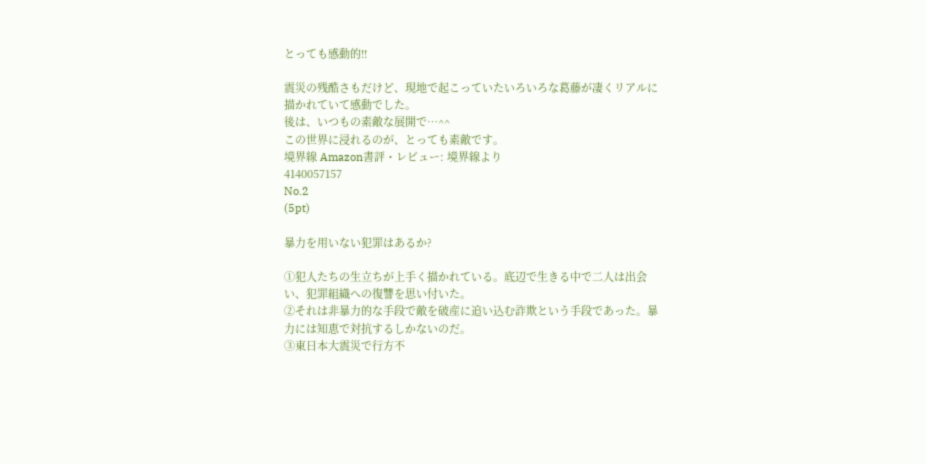とっても感動的!!

震災の残酷さもだけど、現地で起こっていたいろいろな葛藤が凄くリアルに描かれていて感動でした。
後は、いつもの素敵な展開で…^^
この世界に浸れるのが、とっても素敵です。
境界線 Amazon書評・レビュー: 境界線より
4140057157
No.2
(5pt)

暴力を用いない犯罪はあるか?

①犯人たちの生立ちが上手く描かれている。底辺で生きる中で二人は出会い、犯罪組織への復讐を思い付いた。
②それは非暴力的な手段で敵を破産に追い込む詐欺という手段であった。暴力には知恵で対抗するしかないのだ。
③東日本大震災で行方不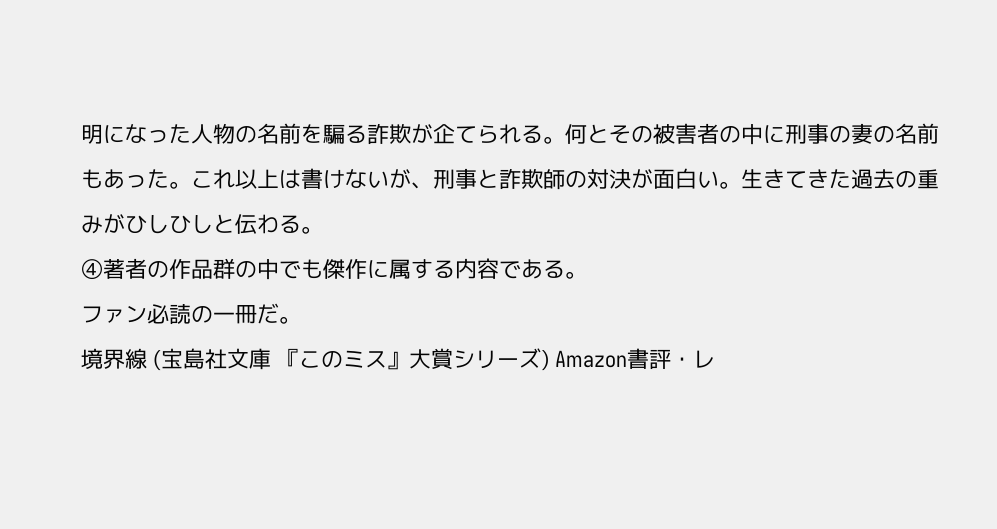明になった人物の名前を騙る詐欺が企てられる。何とその被害者の中に刑事の妻の名前もあった。これ以上は書けないが、刑事と詐欺師の対決が面白い。生きてきた過去の重みがひしひしと伝わる。
④著者の作品群の中でも傑作に属する内容である。
ファン必読の一冊だ。
境界線 (宝島社文庫 『このミス』大賞シリーズ) Amazon書評・レ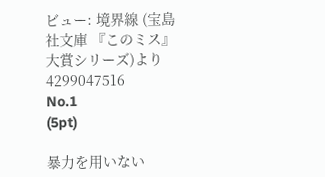ビュー: 境界線 (宝島社文庫 『このミス』大賞シリーズ)より
4299047516
No.1
(5pt)

暴力を用いない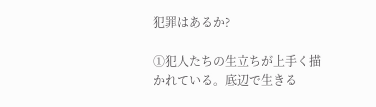犯罪はあるか?

①犯人たちの生立ちが上手く描かれている。底辺で生きる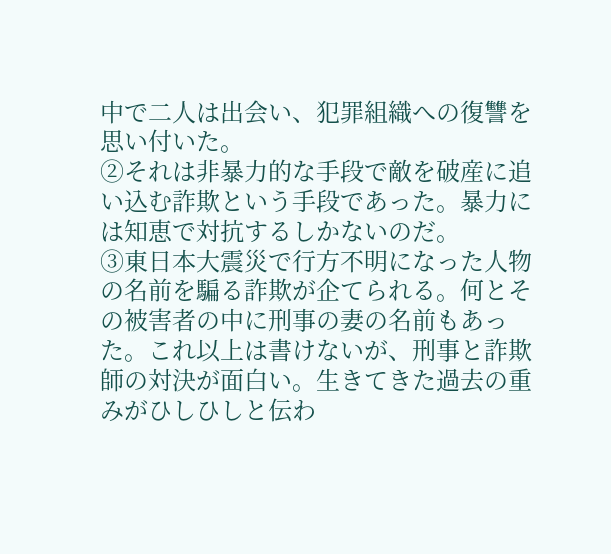中で二人は出会い、犯罪組織への復讐を思い付いた。
②それは非暴力的な手段で敵を破産に追い込む詐欺という手段であった。暴力には知恵で対抗するしかないのだ。
③東日本大震災で行方不明になった人物の名前を騙る詐欺が企てられる。何とその被害者の中に刑事の妻の名前もあった。これ以上は書けないが、刑事と詐欺師の対決が面白い。生きてきた過去の重みがひしひしと伝わ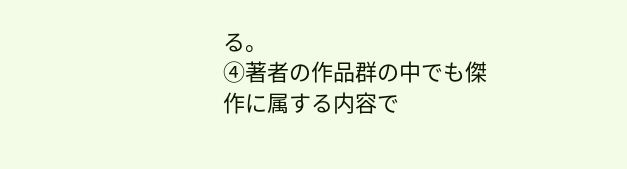る。
④著者の作品群の中でも傑作に属する内容で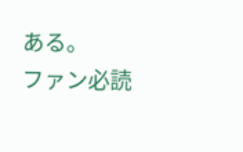ある。
ファン必読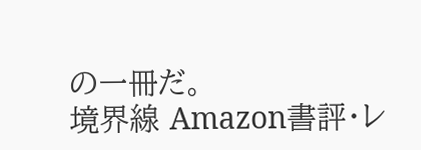の一冊だ。
境界線 Amazon書評・レ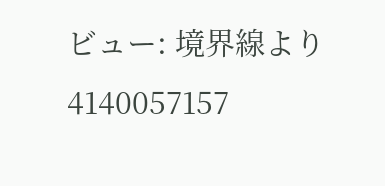ビュー: 境界線より
4140057157